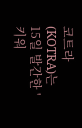코트라(KOTRA)는 15일 발간한 '키워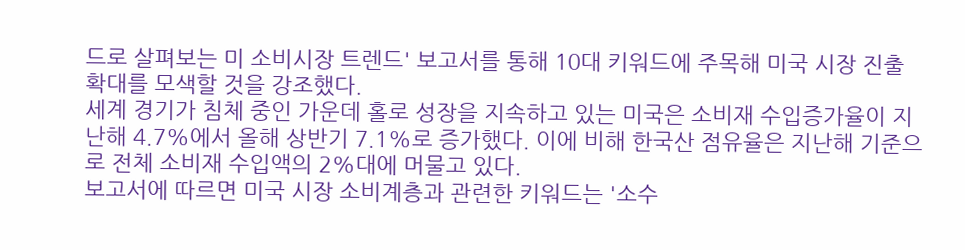드로 살펴보는 미 소비시장 트렌드' 보고서를 통해 10대 키워드에 주목해 미국 시장 진출 확대를 모색할 것을 강조했다.
세계 경기가 침체 중인 가운데 홀로 성장을 지속하고 있는 미국은 소비재 수입증가율이 지난해 4.7%에서 올해 상반기 7.1%로 증가했다. 이에 비해 한국산 점유율은 지난해 기준으로 전체 소비재 수입액의 2%대에 머물고 있다.
보고서에 따르면 미국 시장 소비계층과 관련한 키워드는 '소수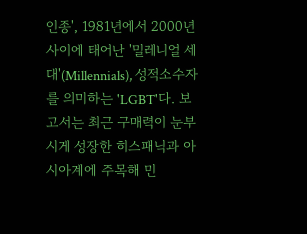인종', 1981년에서 2000년 사이에 태어난 '밀레니얼 세대'(Millennials), 성적소수자를 의미하는 'LGBT'다. 보고서는 최근 구매력이 눈부시게 성장한 히스패닉과 아시아계에 주목해 민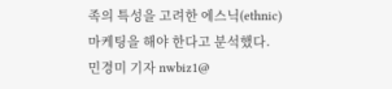족의 특성을 고려한 에스닉(ethnic) 마케팅을 해야 한다고 분석했다.
민경미 기자 nwbiz1@